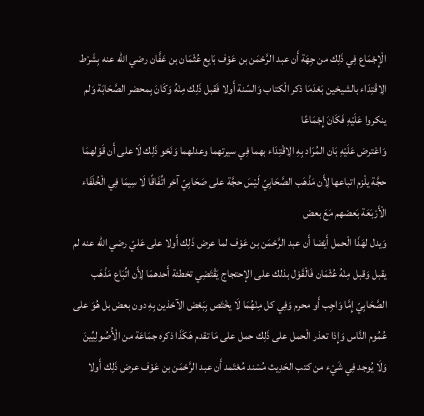الْإِجْمَاع فِي ذَلِك من جِهَة أَن عبد الرَّحْمَن بن عَوْف بَايع عُثْمَان بن عَفَّان رضي الله عنه بِشَرْط الِاقْتِدَاء بالشيخين بَعْدَمَا ذكر الْكتاب وَالسّنة أَولا فَقبل ذَلِك مِنْهُ وَكَانَ بِمحضر الصَّحَابَة وَلم ينكروا عَلَيْهِ فَكَانَ إِجْمَاعًا
وَاعْترض عَلَيْهِ بَان المُرَاد بِهِ الِاقْتِدَاء بهما فِي سيرتهما وعدلهما وَنَحْو ذَلِك لَا على أَن قَوْلهمَا حجَّة يلْزم اتباعها لِأَن مَذْهَب الصَّحَابِيّ لَيْسَ حجَّة على صَحَابِيّ آخر اتِّفَاقًا لَا سِيمَا فِي الْخُلَفَاء الْأَرْبَعَة بَعضهم مَعَ بعض
وَيدل لهَذَا الْحمل أَيْضا أَن عبد الرَّحْمَن بن عَوْف لما عرض ذَلِك أَولا على عَليّ رضي الله عنه لم يقبل وَقبل مِنْهُ عُثْمَان فَالْقَوْل بذلك على الإحتجاج يَقْتَضِي تخطئة أَحدهمَا لِأَن اتِّبَاع مَذْهَب الصَّحَابِيّ إِمَّا وَاجِب أَو محرم وَفِي كل مِنْهُمَا لَا يخْتَص بِبَعْض الآخذين بِهِ دون بعض بل هُوَ على عُمُوم النَّاس وَإِذا تعذر الْحمل على ذَلِك حمل على مَا تقدم هَكَذَا ذكره جمَاعَة من الْأُصُولِيِّينَ
وَلَا يُوجد فِي شَيْء من كتب الحَدِيث مُسْند مُعْتَمد أَن عبد الرَّحْمَن بن عَوْف عرض ذَلِك أَولا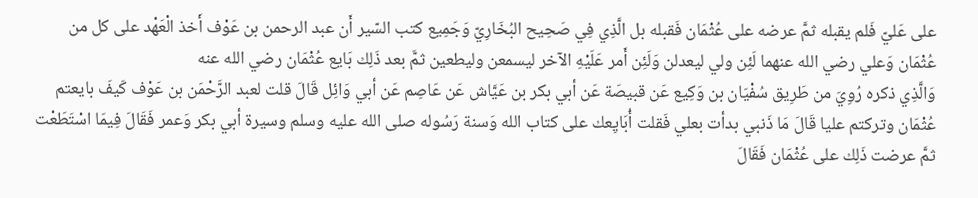على عَليّ فَلم يقبله ثمَّ عرضه على عُثْمَان فَقبله بل الَّذِي فِي صَحِيح البُخَارِيّ وَجَمِيع كتب السّير أَن عبد الرحمن بن عَوْف أَخذ الْعَهْد على كل من عُثْمَان وَعلي رضي الله عنهما لَئِن ولي ليعدلن وَلَئِن أَمر عَلَيْهِ الآخر ليسمعن وليطعين ثمَّ بعد ذَلِك بَايع عُثْمَان رضي الله عنه
وَالَّذِي ذكره رُوِيَ من طَرِيق سُفْيَان بن وَكِيع عَن قبيصَة عَن أبي بكر بن عَيَّاش عَن عَاصِم عَن أبي وَائِل قَالَ قلت لعبد الرَّحْمَن بن عَوْف كَيفَ بايعتم عُثْمَان وتركتم عليا قَالَ مَا ذَنبي بدأت بعلي فَقلت أُبَايِعك على كتاب الله وَسنة رَسُوله صلى الله عليه وسلم وسيرة أبي بكر وَعمر فَقَالَ فِيمَا اسْتَطَعْت ثمَّ عرضت ذَلِك على عُثْمَان فَقَالَ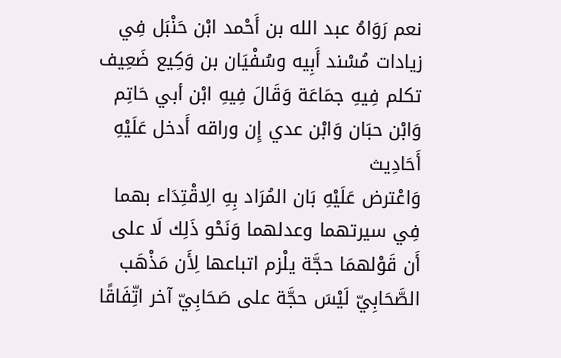نعم رَوَاهُ عبد الله بن أَحْمد ابْن حَنْبَل فِي زيادات مُسْند أَبِيه وسُفْيَان بن وَكِيع ضَعِيف تكلم فِيهِ جمَاعَة وَقَالَ فِيهِ ابْن أبي حَاتِم وَابْن حبَان وَابْن عدي إِن وراقه أَدخل عَلَيْهِ أَحَادِيث
وَاعْترض عَلَيْهِ بَان المُرَاد بِهِ الِاقْتِدَاء بهما فِي سيرتهما وعدلهما وَنَحْو ذَلِك لَا على أَن قَوْلهمَا حجَّة يلْزم اتباعها لِأَن مَذْهَب الصَّحَابِيّ لَيْسَ حجَّة على صَحَابِيّ آخر اتِّفَاقًا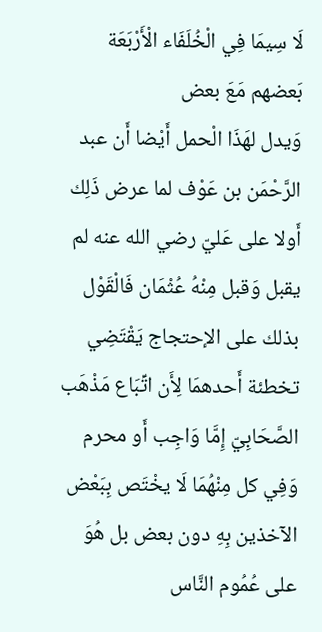لَا سِيمَا فِي الْخُلَفَاء الْأَرْبَعَة بَعضهم مَعَ بعض
وَيدل لهَذَا الْحمل أَيْضا أَن عبد الرَّحْمَن بن عَوْف لما عرض ذَلِك أَولا على عَليّ رضي الله عنه لم يقبل وَقبل مِنْهُ عُثْمَان فَالْقَوْل بذلك على الإحتجاج يَقْتَضِي تخطئة أَحدهمَا لِأَن اتِّبَاع مَذْهَب الصَّحَابِيّ إِمَّا وَاجِب أَو محرم وَفِي كل مِنْهُمَا لَا يخْتَص بِبَعْض الآخذين بِهِ دون بعض بل هُوَ على عُمُوم النَّاس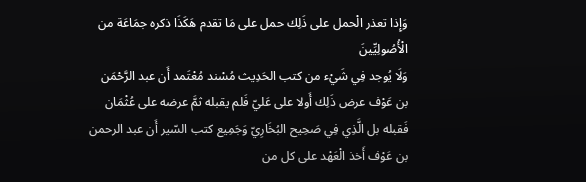وَإِذا تعذر الْحمل على ذَلِك حمل على مَا تقدم هَكَذَا ذكره جمَاعَة من الْأُصُولِيِّينَ
وَلَا يُوجد فِي شَيْء من كتب الحَدِيث مُسْند مُعْتَمد أَن عبد الرَّحْمَن بن عَوْف عرض ذَلِك أَولا على عَليّ فَلم يقبله ثمَّ عرضه على عُثْمَان فَقبله بل الَّذِي فِي صَحِيح البُخَارِيّ وَجَمِيع كتب السّير أَن عبد الرحمن بن عَوْف أَخذ الْعَهْد على كل من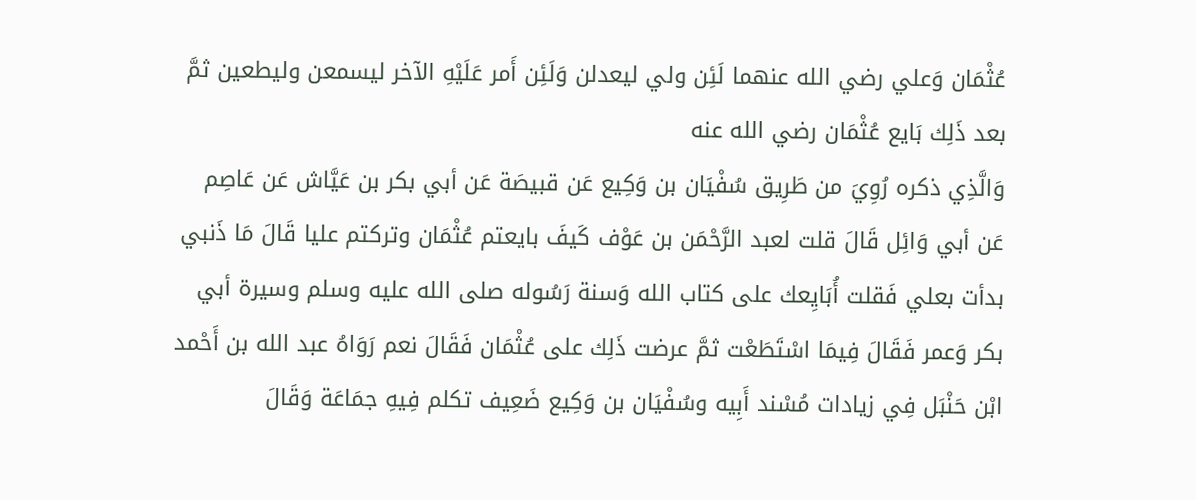عُثْمَان وَعلي رضي الله عنهما لَئِن ولي ليعدلن وَلَئِن أَمر عَلَيْهِ الآخر ليسمعن وليطعين ثمَّ بعد ذَلِك بَايع عُثْمَان رضي الله عنه
وَالَّذِي ذكره رُوِيَ من طَرِيق سُفْيَان بن وَكِيع عَن قبيصَة عَن أبي بكر بن عَيَّاش عَن عَاصِم عَن أبي وَائِل قَالَ قلت لعبد الرَّحْمَن بن عَوْف كَيفَ بايعتم عُثْمَان وتركتم عليا قَالَ مَا ذَنبي بدأت بعلي فَقلت أُبَايِعك على كتاب الله وَسنة رَسُوله صلى الله عليه وسلم وسيرة أبي بكر وَعمر فَقَالَ فِيمَا اسْتَطَعْت ثمَّ عرضت ذَلِك على عُثْمَان فَقَالَ نعم رَوَاهُ عبد الله بن أَحْمد ابْن حَنْبَل فِي زيادات مُسْند أَبِيه وسُفْيَان بن وَكِيع ضَعِيف تكلم فِيهِ جمَاعَة وَقَالَ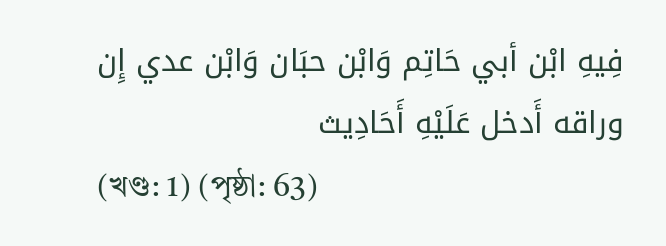فِيهِ ابْن أبي حَاتِم وَابْن حبَان وَابْن عدي إِن وراقه أَدخل عَلَيْهِ أَحَادِيث
(খণ্ড: 1) (পৃষ্ঠা: 63)